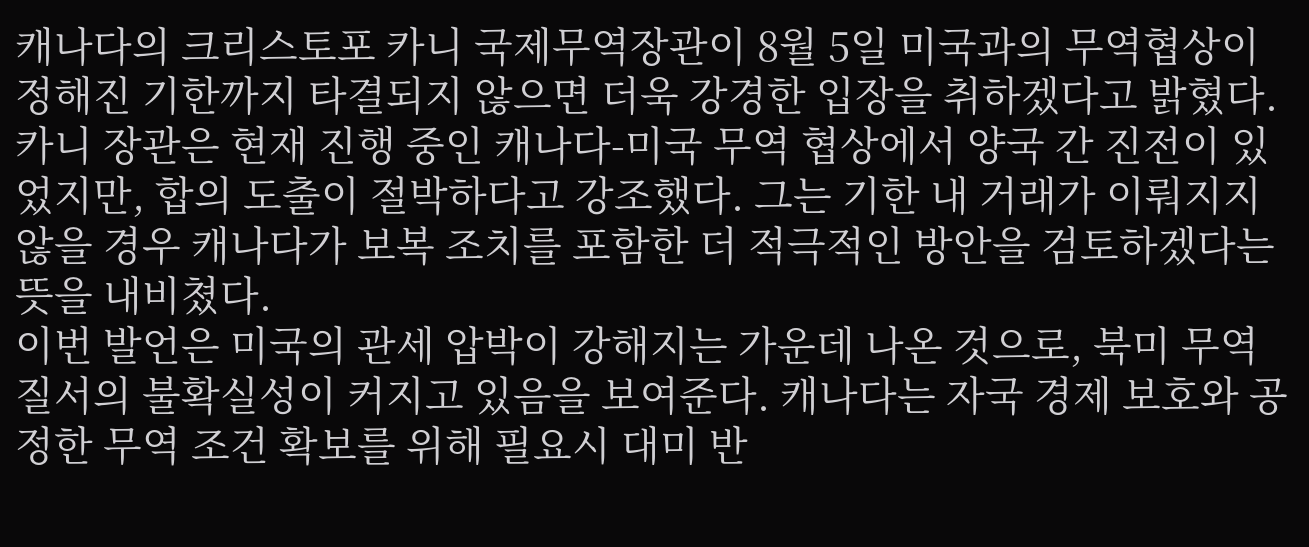캐나다의 크리스토포 카니 국제무역장관이 8월 5일 미국과의 무역협상이 정해진 기한까지 타결되지 않으면 더욱 강경한 입장을 취하겠다고 밝혔다.
카니 장관은 현재 진행 중인 캐나다-미국 무역 협상에서 양국 간 진전이 있었지만, 합의 도출이 절박하다고 강조했다. 그는 기한 내 거래가 이뤄지지 않을 경우 캐나다가 보복 조치를 포함한 더 적극적인 방안을 검토하겠다는 뜻을 내비쳤다.
이번 발언은 미국의 관세 압박이 강해지는 가운데 나온 것으로, 북미 무역 질서의 불확실성이 커지고 있음을 보여준다. 캐나다는 자국 경제 보호와 공정한 무역 조건 확보를 위해 필요시 대미 반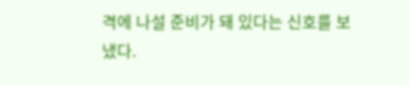격에 나설 준비가 돼 있다는 신호를 보냈다.